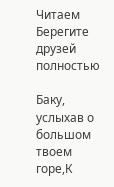Читаем Берегите друзей полностью

Баку, услыхав о большом твоем горе,К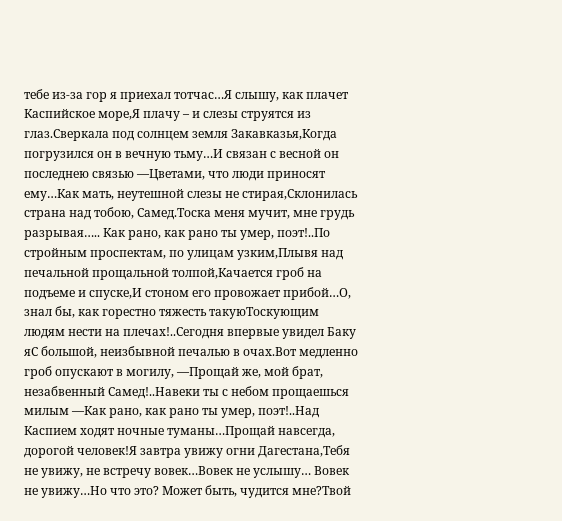тебе из-за гор я приехал тотчас…Я слышу, как плачет Каспийское море,Я плачу – и слезы струятся из глаз.Сверкала под солнцем земля Закавказья,Когда погрузился он в вечную тьму…И связан с весной он последнею связью —Цветами, что люди приносят ему…Как мать, неутешной слезы не стирая,Склонилась страна над тобою, Самед.Тоска меня мучит, мне грудь разрывая….. Как рано, как рано ты умер, поэт!..По стройным проспектам, по улицам узким,Плывя над печальной прощальной толпой,Качается гроб на подъеме и спуске,И стоном его провожает прибой…О, знал бы, как горестно тяжесть такуюТоскующим людям нести на плечах!..Сегодня впервые увидел Баку яС большой, неизбывной печалью в очах.Вот медленно гроб опускают в могилу, —Прощай же, мой брат, незабвенный Самед!..Навеки ты с небом прощаешься милым —Как рано, как рано ты умер, поэт!..Над Каспием ходят ночные туманы…Прощай навсегда, дорогой человек!Я завтра увижу огни Дагестана,Тебя не увижу, не встречу вовек…Вовек не услышу… Вовек не увижу…Но что это? Может быть, чудится мне?Твой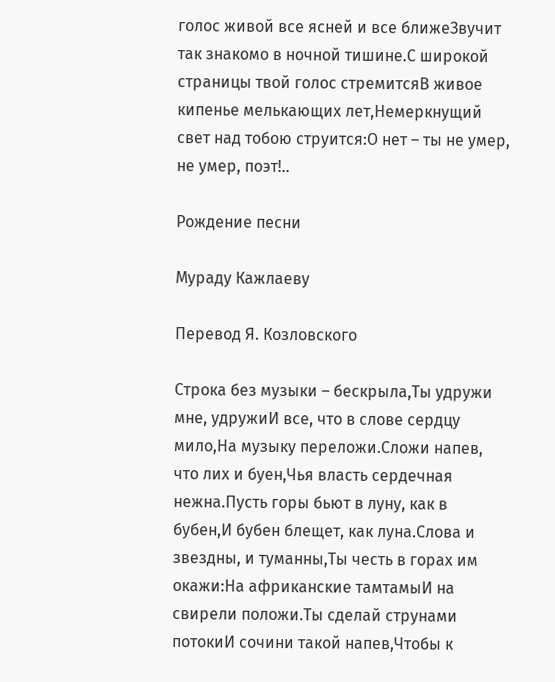голос живой все ясней и все ближеЗвучит так знакомо в ночной тишине.С широкой страницы твой голос стремитсяВ живое кипенье мелькающих лет,Немеркнущий свет над тобою струится:О нет – ты не умер, не умер, поэт!..

Рождение песни

Мураду Кажлаеву

Перевод Я. Козловского

Строка без музыки – бескрыла,Ты удружи мне, удружиИ все, что в слове сердцу мило,На музыку переложи.Сложи напев, что лих и буен,Чья власть сердечная нежна.Пусть горы бьют в луну, как в бубен,И бубен блещет, как луна.Слова и звездны, и туманны,Ты честь в горах им окажи:На африканские тамтамыИ на свирели положи.Ты сделай струнами потокиИ сочини такой напев,Чтобы к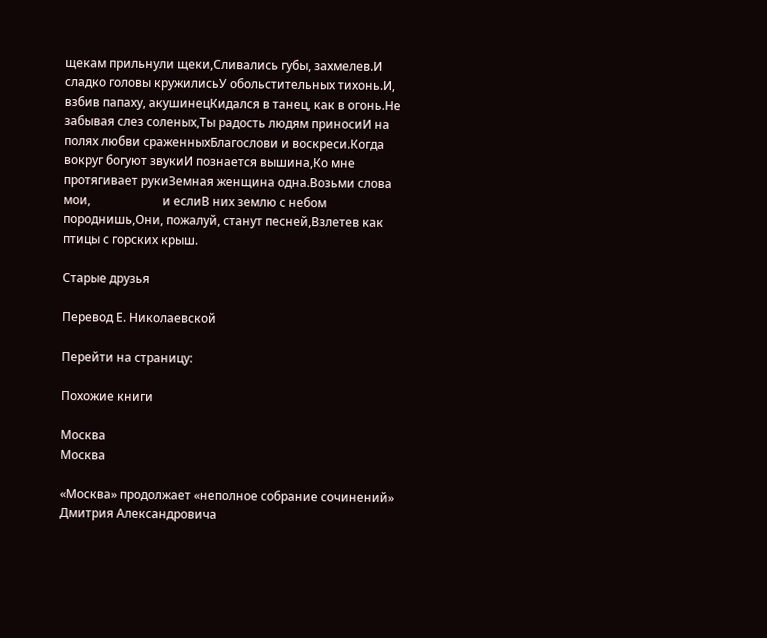щекам прильнули щеки,Сливались губы, захмелев.И сладко головы кружилисьУ обольстительных тихонь.И, взбив папаху, акушинецКидался в танец, как в огонь.Не забывая слез соленых,Ты радость людям приносиИ на полях любви сраженныхБлагослови и воскреси.Когда вокруг богуют звукиИ познается вышина,Ко мне протягивает рукиЗемная женщина одна.Возьми слова мои,                        и еслиВ них землю с небом породнишь,Они, пожалуй, станут песней,Взлетев как птицы с горских крыш.

Старые друзья

Перевод Е. Николаевской

Перейти на страницу:

Похожие книги

Москва
Москва

«Москва» продолжает «неполное собрание сочинений» Дмитрия Александровича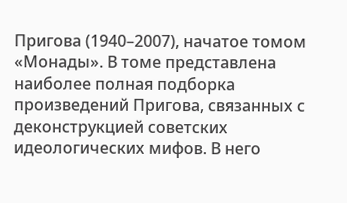Пригова (1940–2007), начатое томом «Монады». В томе представлена наиболее полная подборка произведений Пригова, связанных с деконструкцией советских идеологических мифов. В него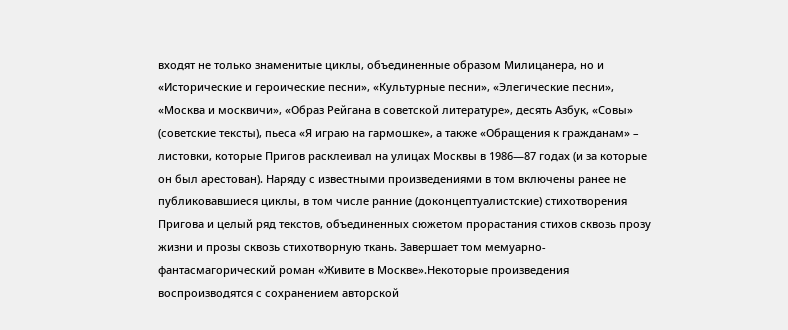входят не только знаменитые циклы, объединенные образом Милицанера, но и «Исторические и героические песни», «Культурные песни», «Элегические песни», «Москва и москвичи», «Образ Рейгана в советской литературе», десять Азбук, «Совы» (советские тексты), пьеса «Я играю на гармошке», а также «Обращения к гражданам» – листовки, которые Пригов расклеивал на улицах Москвы в 1986—87 годах (и за которые он был арестован). Наряду с известными произведениями в том включены ранее не публиковавшиеся циклы, в том числе ранние (доконцептуалистские) стихотворения Пригова и целый ряд текстов, объединенных сюжетом прорастания стихов сквозь прозу жизни и прозы сквозь стихотворную ткань. Завершает том мемуарно-фантасмагорический роман «Живите в Москве».Некоторые произведения воспроизводятся с сохранением авторской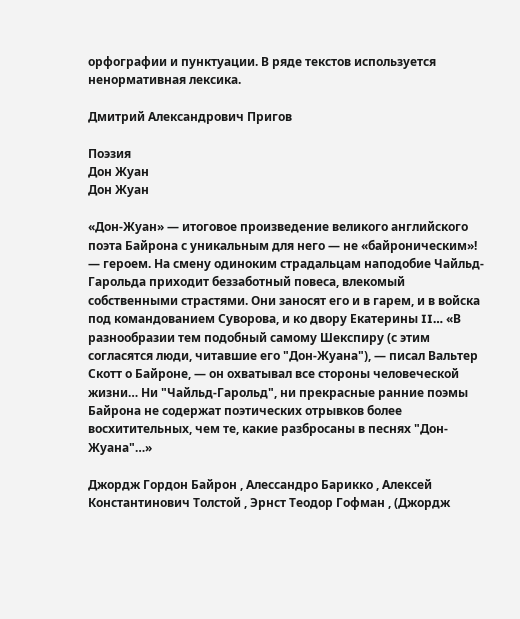орфографии и пунктуации. В ряде текстов используется ненормативная лексика.

Дмитрий Александрович Пригов

Поэзия
Дон Жуан
Дон Жуан

«Дон-Жуан» — итоговое произведение великого английского поэта Байрона с уникальным для него — не «байроническим»! — героем. На смену одиноким страдальцам наподобие Чайльд-Гарольда приходит беззаботный повеса, влекомый собственными страстями. Они заносят его и в гарем, и в войска под командованием Суворова, и ко двору Екатерины II… «В разнообразии тем подобный самому Шекспиру (с этим согласятся люди, читавшие его "Дон-Жуана"), — писал Вальтер Скотт о Байроне, — он охватывал все стороны человеческой жизни… Ни "Чайльд-Гарольд", ни прекрасные ранние поэмы Байрона не содержат поэтических отрывков более восхитительных, чем те, какие разбросаны в песнях "Дон-Жуана"…»

Джордж Гордон Байрон , Алессандро Барикко , Алексей Константинович Толстой , Эрнст Теодор Гофман , (Джордж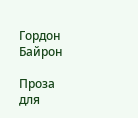Гордон Байрон

Проза для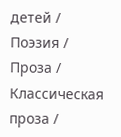детей / Поэзия / Проза / Классическая проза /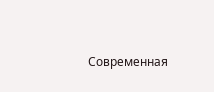Современная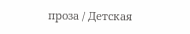проза / Детская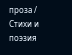проза / Стихи и поэзия